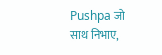Pushpa जो साथ निभाए,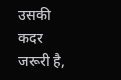उसकी कदर जरूरी है,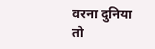वरना दुनिया तो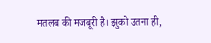मतलब की मजबूरी है। झुको उतना ही,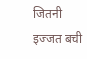जितनी इज्जत बची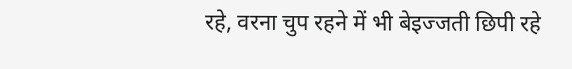रहे, वरना चुप रहने में भी बेइज्जती छिपी रहे